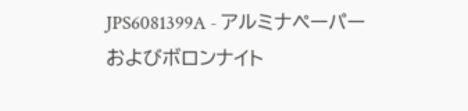JPS6081399A - アルミナペーパーおよびボロンナイト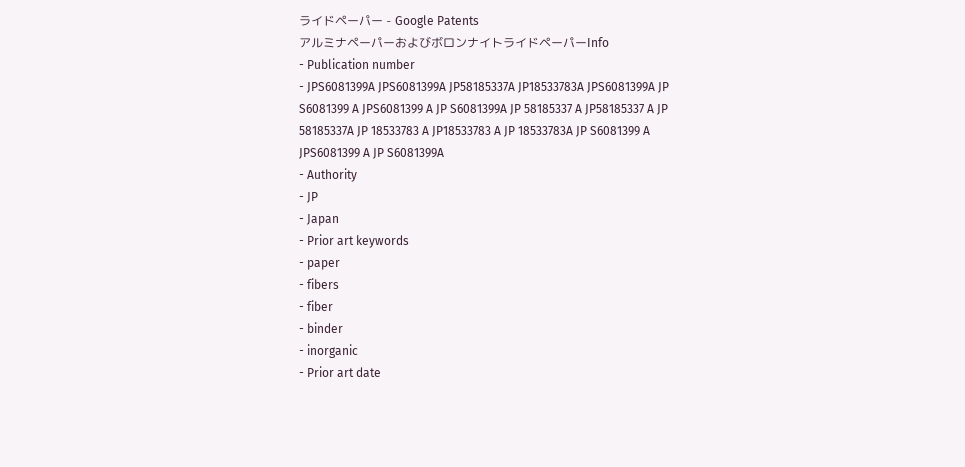ライドペーパー - Google Patents
アルミナペーパーおよびボロンナイトライドペーパーInfo
- Publication number
- JPS6081399A JPS6081399A JP58185337A JP18533783A JPS6081399A JP S6081399 A JPS6081399 A JP S6081399A JP 58185337 A JP58185337 A JP 58185337A JP 18533783 A JP18533783 A JP 18533783A JP S6081399 A JPS6081399 A JP S6081399A
- Authority
- JP
- Japan
- Prior art keywords
- paper
- fibers
- fiber
- binder
- inorganic
- Prior art date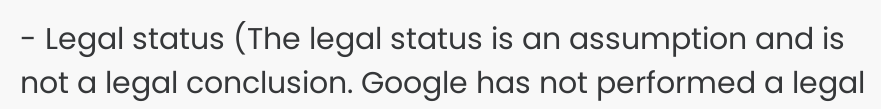- Legal status (The legal status is an assumption and is not a legal conclusion. Google has not performed a legal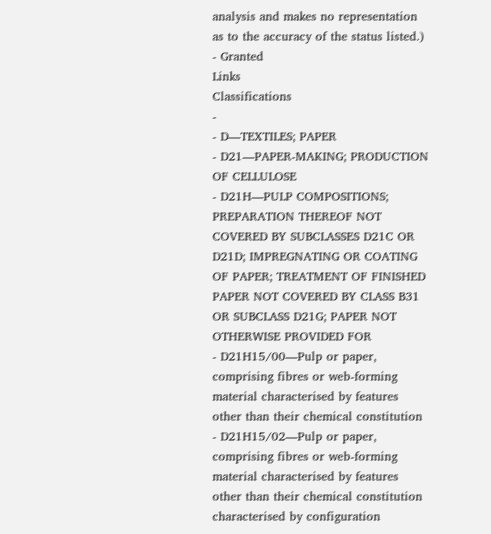analysis and makes no representation as to the accuracy of the status listed.)
- Granted
Links
Classifications
-
- D—TEXTILES; PAPER
- D21—PAPER-MAKING; PRODUCTION OF CELLULOSE
- D21H—PULP COMPOSITIONS; PREPARATION THEREOF NOT COVERED BY SUBCLASSES D21C OR D21D; IMPREGNATING OR COATING OF PAPER; TREATMENT OF FINISHED PAPER NOT COVERED BY CLASS B31 OR SUBCLASS D21G; PAPER NOT OTHERWISE PROVIDED FOR
- D21H15/00—Pulp or paper, comprising fibres or web-forming material characterised by features other than their chemical constitution
- D21H15/02—Pulp or paper, comprising fibres or web-forming material characterised by features other than their chemical constitution characterised by configuration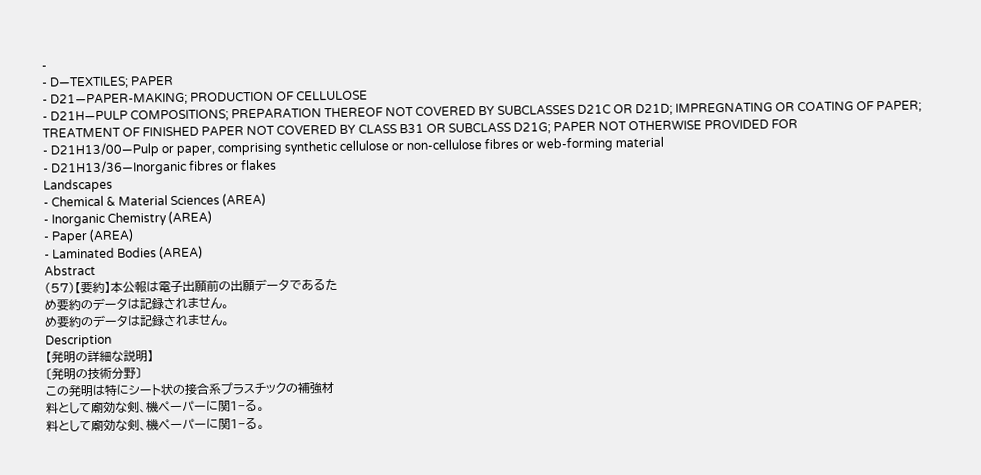-
- D—TEXTILES; PAPER
- D21—PAPER-MAKING; PRODUCTION OF CELLULOSE
- D21H—PULP COMPOSITIONS; PREPARATION THEREOF NOT COVERED BY SUBCLASSES D21C OR D21D; IMPREGNATING OR COATING OF PAPER; TREATMENT OF FINISHED PAPER NOT COVERED BY CLASS B31 OR SUBCLASS D21G; PAPER NOT OTHERWISE PROVIDED FOR
- D21H13/00—Pulp or paper, comprising synthetic cellulose or non-cellulose fibres or web-forming material
- D21H13/36—Inorganic fibres or flakes
Landscapes
- Chemical & Material Sciences (AREA)
- Inorganic Chemistry (AREA)
- Paper (AREA)
- Laminated Bodies (AREA)
Abstract
(57)【要約】本公報は電子出願前の出願データであるた
め要約のデータは記録されません。
め要約のデータは記録されません。
Description
【発明の詳細な説明】
〔発明の技術分野〕
この発明は特にシート状の接合系プラスチックの補強材
料として廟効な剣、機ペーパーに関1−る。
料として廟効な剣、機ペーパーに関1−る。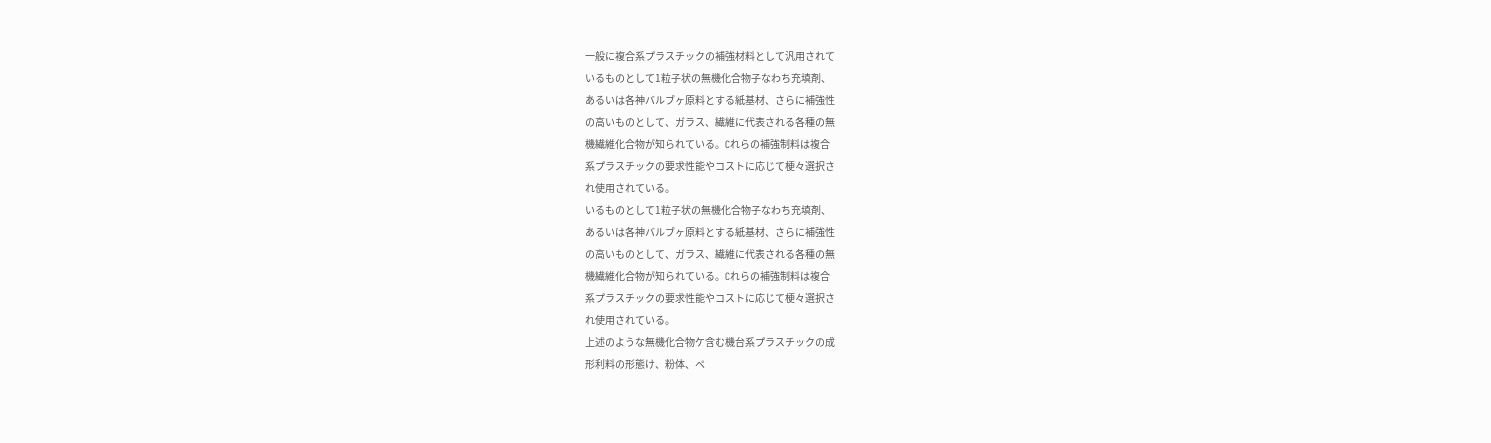一般に複合系プラスチックの補強材料として汎用されて
いるものとして1粒子状の無機化合物子なわち充填剤、
あるいは各神バルブヶ原料とする紙基材、さらに補強性
の高いものとして、ガラス、繊維に代表される各種の無
機繊維化合物が知られている。Cれらの補強制料は複合
系プラスチックの要求性能やコストに応じて梗々選択さ
れ使用されている。
いるものとして1粒子状の無機化合物子なわち充填剤、
あるいは各神バルブヶ原料とする紙基材、さらに補強性
の高いものとして、ガラス、繊維に代表される各種の無
機繊維化合物が知られている。Cれらの補強制料は複合
系プラスチックの要求性能やコストに応じて梗々選択さ
れ使用されている。
上述のような無機化合物ケ含む機台系プラスチックの成
形利料の形態け、粉体、ペ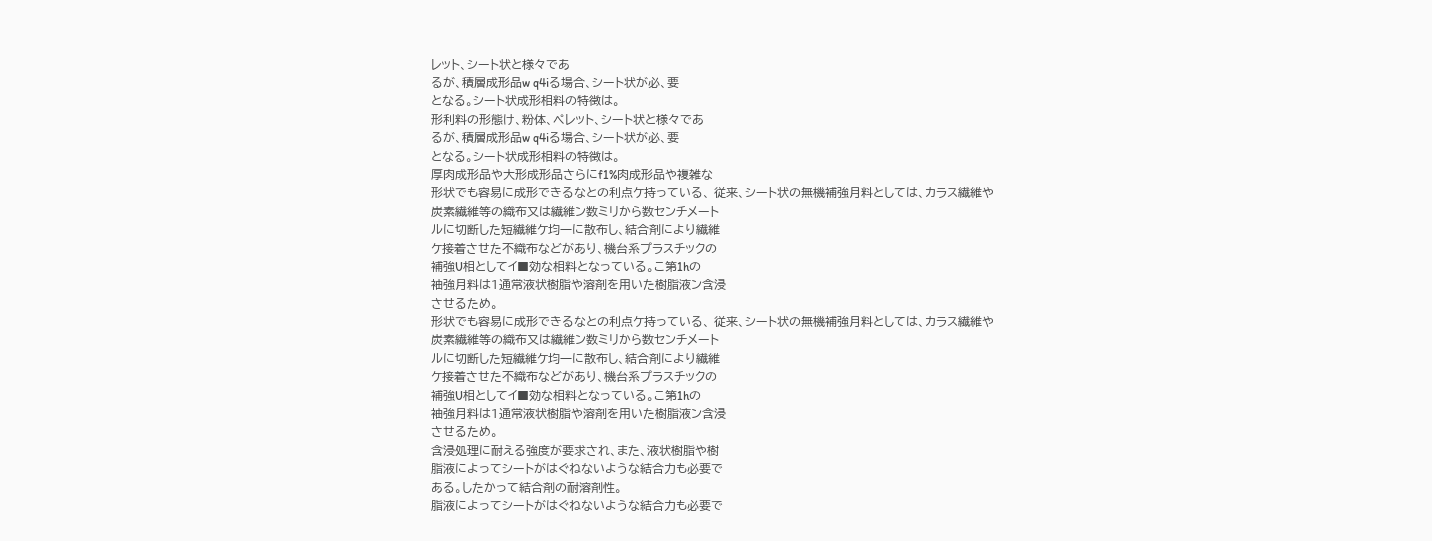レット、シート状と様々であ
るが、積層成形品w q4iる場合、シート状が必、要
となる。シート状成形相料の特徴は。
形利料の形態け、粉体、ペレット、シート状と様々であ
るが、積層成形品w q4iる場合、シート状が必、要
となる。シート状成形相料の特徴は。
厚肉成形品や大形成形品さらにf1%肉成形品や複雑な
形状でも容易に成形できるなとの利点ケ持っている、 従来、シート状の無機補強月料としては、カラス繊維や
炭素繊維等の織布又は繊維ン数ミリから数センチメート
ルに切断した短繊維ケ均一に散布し、結合剤により繊維
ケ接着させた不織布などがあり、機台系プラスチックの
補強U相としてイ■効な相料となっている。こ第1hの
袖強月料は1通常液状樹脂や溶剤を用いた樹脂液ン含浸
させるため。
形状でも容易に成形できるなとの利点ケ持っている、 従来、シート状の無機補強月料としては、カラス繊維や
炭素繊維等の織布又は繊維ン数ミリから数センチメート
ルに切断した短繊維ケ均一に散布し、結合剤により繊維
ケ接着させた不織布などがあり、機台系プラスチックの
補強U相としてイ■効な相料となっている。こ第1hの
袖強月料は1通常液状樹脂や溶剤を用いた樹脂液ン含浸
させるため。
含浸処理に耐える強度が要求され、また、液状樹脂や樹
脂液によってシートがはぐねないような結合力も必要で
ある。したかって結合剤の耐溶剤性。
脂液によってシートがはぐねないような結合力も必要で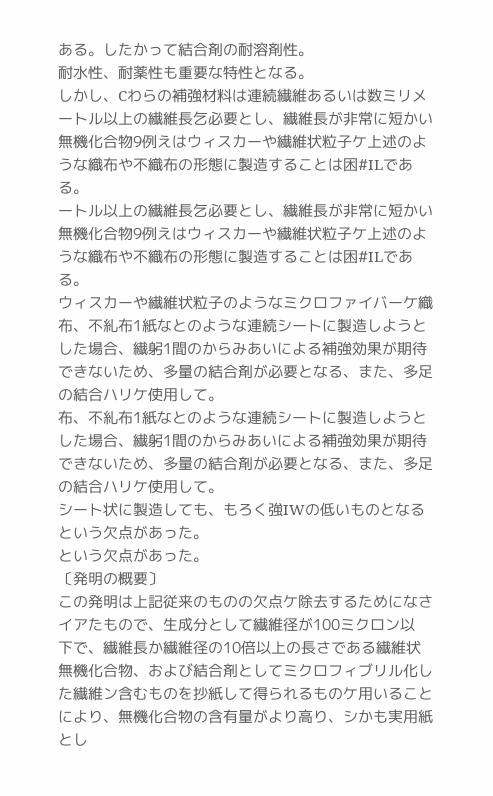ある。したかって結合剤の耐溶剤性。
耐水性、耐薬性も重要な特性となる。
しかし、Cわらの補強材料は連続繊維あるいは数ミリメ
ートル以上の繊維長乞必要とし、繊維長が非常に短かい
無機化合物9例えはウィスカーや繊維状粒子ケ上述のよ
うな織布や不織布の形態に製造することは困#ILであ
る。
ートル以上の繊維長乞必要とし、繊維長が非常に短かい
無機化合物9例えはウィスカーや繊維状粒子ケ上述のよ
うな織布や不織布の形態に製造することは困#ILであ
る。
ウィスカーや繊維状粒子のようなミクロファイバーケ織
布、不糺布1紙なとのような連続シートに製造しようと
した場合、繊躬1間のからみあいによる補強効果が期待
できないため、多量の結合剤が必要となる、また、多足
の結合ハリケ使用して。
布、不糺布1紙なとのような連続シートに製造しようと
した場合、繊躬1間のからみあいによる補強効果が期待
できないため、多量の結合剤が必要となる、また、多足
の結合ハリケ使用して。
シート状に製造しても、もろく強IWの低いものとなる
という欠点があった。
という欠点があった。
〔発明の概要〕
この発明は上記従来のものの欠点ケ除去するためになさ
イアたもので、生成分として繊維径が100ミクロン以
下で、繊維長か繊維径の10倍以上の長さである繊維状
無機化合物、および結合剤としてミクロフィブリル化し
た繊維ン含むものを抄紙して得られるものケ用いること
により、無機化合物の含有量がより高り、シかも実用紙
とし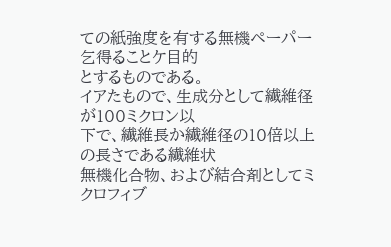ての紙強度を有する無機ペーパー乞得ることケ目的
とするものである。
イアたもので、生成分として繊維径が100ミクロン以
下で、繊維長か繊維径の10倍以上の長さである繊維状
無機化合物、および結合剤としてミクロフィブ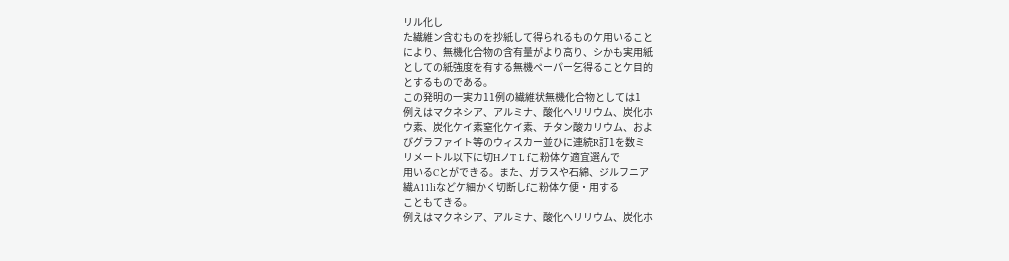リル化し
た繊維ン含むものを抄紙して得られるものケ用いること
により、無機化合物の含有量がより高り、シかも実用紙
としての紙強度を有する無機ペーパー乞得ることケ目的
とするものである。
この発明の一実カ11例の繊維状無機化合物としては1
例えはマクネシア、アルミナ、酸化へリリウム、炭化ホ
ウ素、炭化ケイ素窒化ケイ素、チタン酸カリウム、およ
びグラファイト等のウィスカー並ひに連続R訂1を数ミ
リメートル以下に切HノT L fこ粉体ケ適宜選んで
用いるCとができる。また、ガラスや石綿、ジルフニア
繊A11liなどケ細かく切断しfこ粉体ケ便・用する
こともてきる。
例えはマクネシア、アルミナ、酸化へリリウム、炭化ホ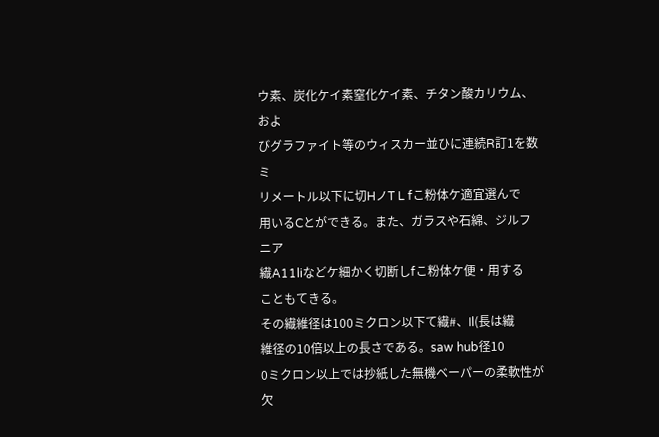ウ素、炭化ケイ素窒化ケイ素、チタン酸カリウム、およ
びグラファイト等のウィスカー並ひに連続R訂1を数ミ
リメートル以下に切HノT L fこ粉体ケ適宜選んで
用いるCとができる。また、ガラスや石綿、ジルフニア
繊A11liなどケ細かく切断しfこ粉体ケ便・用する
こともてきる。
その繊維径は100ミクロン以下て繊#、Il(長は繊
維径の10倍以上の長さである。saw hub径10
0ミクロン以上では抄紙した無機ベーパーの柔軟性が欠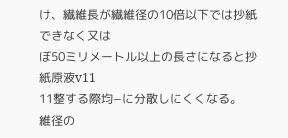け、繊維長が繊維径の10倍以下では抄紙できなく又は
ぼ50ミリメートル以上の長さになると抄紙原液v11
11整する際均−に分散しにくくなる。
維径の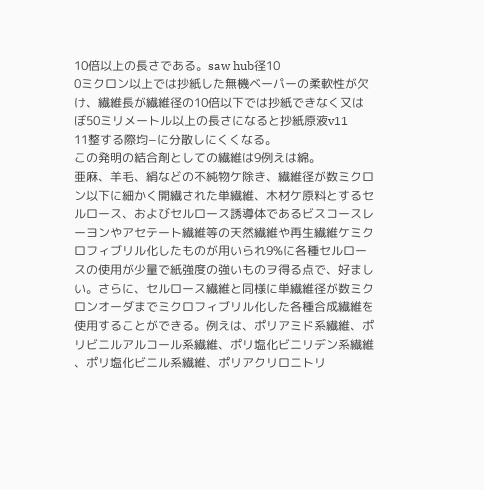10倍以上の長さである。saw hub径10
0ミクロン以上では抄紙した無機ベーパーの柔軟性が欠
け、繊維長が繊維径の10倍以下では抄紙できなく又は
ぼ50ミリメートル以上の長さになると抄紙原液v11
11整する際均−に分散しにくくなる。
この発明の結合剤としての繊維は9例えは綿。
亜麻、羊毛、絹などの不純物ケ除き、繊維径が数ミクロ
ン以下に細かく開繊された単繊維、木材ケ原料とするセ
ルロース、およびセルロース誘導体であるビスコースレ
ーヨンやアセテート繊維等の天然繊維や再生繊維ケミク
ロフィブリル化したものが用いられ9%に各種セルロー
スの使用が少量で紙強度の強いものヲ得る点で、好まし
い。さらに、セルロース繊維と同様に単繊維径が数ミク
ロンオーダまでミクロフィブリル化した各種合成繊維を
使用することができる。例えは、ポリアミド系繊維、ポ
リビニルアルコール系繊維、ポリ塩化ビニリデン系繊維
、ポリ塩化ビニル系繊維、ポリアクリロニトリ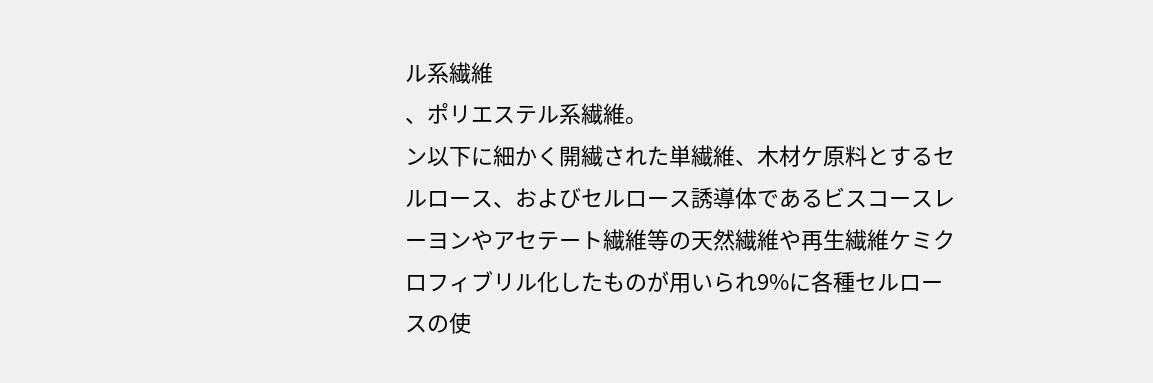ル系繊維
、ポリエステル系繊維。
ン以下に細かく開繊された単繊維、木材ケ原料とするセ
ルロース、およびセルロース誘導体であるビスコースレ
ーヨンやアセテート繊維等の天然繊維や再生繊維ケミク
ロフィブリル化したものが用いられ9%に各種セルロー
スの使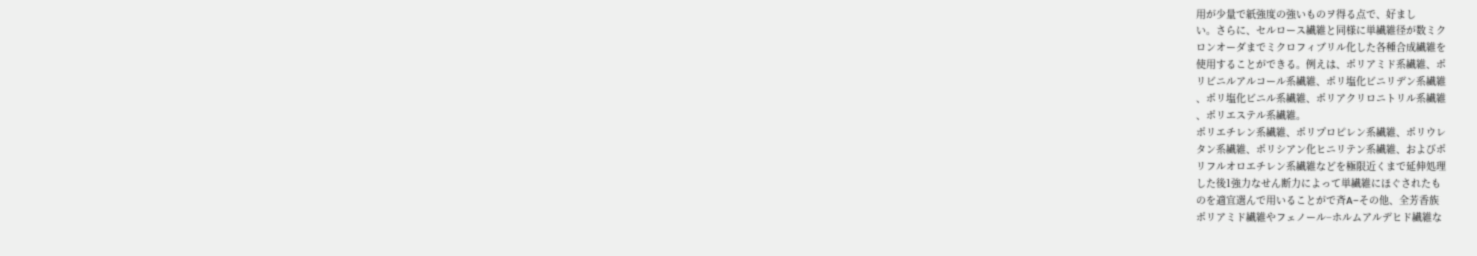用が少量で紙強度の強いものヲ得る点で、好まし
い。さらに、セルロース繊維と同様に単繊維径が数ミク
ロンオーダまでミクロフィブリル化した各種合成繊維を
使用することができる。例えは、ポリアミド系繊維、ポ
リビニルアルコール系繊維、ポリ塩化ビニリデン系繊維
、ポリ塩化ビニル系繊維、ポリアクリロニトリル系繊維
、ポリエステル系繊維。
ポリエチレン系繊維、ポリプロピレン系繊維、ポリウレ
タン系繊維、ポリシアン化ヒニリテン系繊維、およびポ
リフルオロエチレン系繊維などを極限近くまで延伸処理
した後1強力なせん断力によって単繊維にほぐされたも
のを適宜選んで用いることがで斉A−その他、全芳香族
ポリアミド繊維やフェノール−ホルムアルデヒド繊維な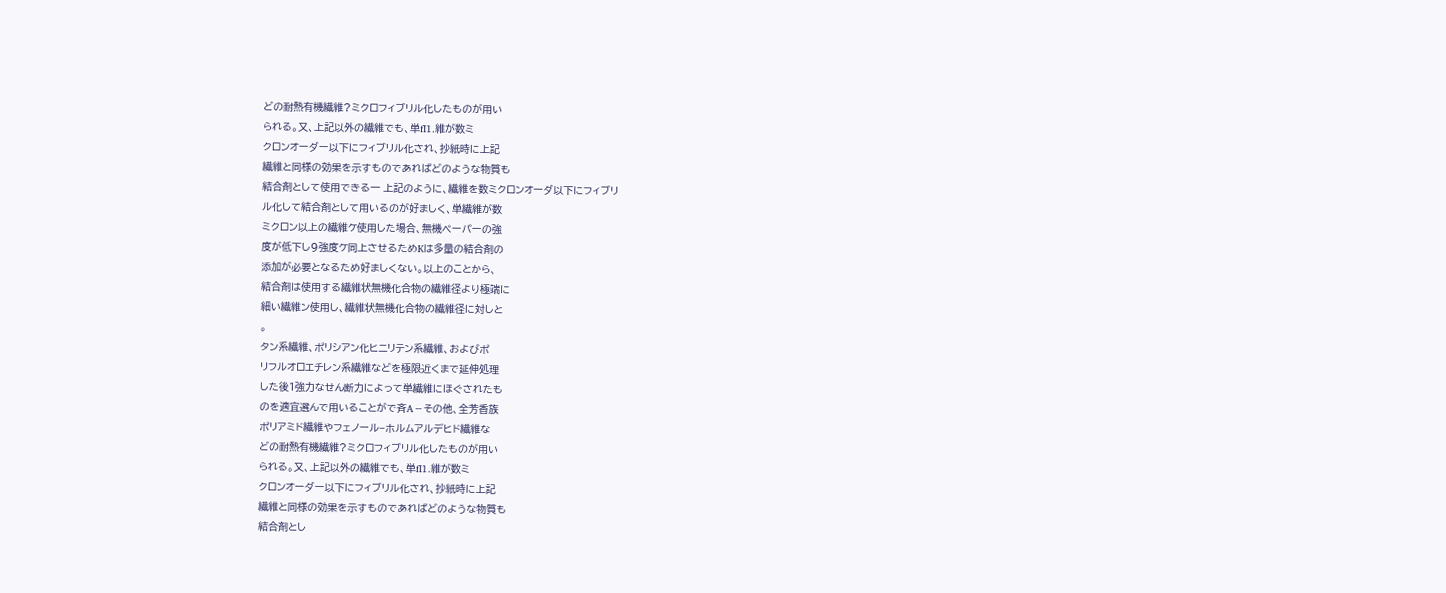どの耐熱有機繊維?ミクロフィブリル化したものが用い
られる。又、上記以外の繊維でも、単fI1.維が数ミ
クロンオーダー以下にフィブリル化され、抄紙時に上記
繊維と同様の効果を示すものであればどのような物質も
結合剤として使用できる一 上記のように、繊維を数ミクロンオーダ以下にフィブリ
ル化して結合剤として用いるのが好ましく、単繊維が数
ミクロン以上の繊維ケ使用した場合、無機ペーパーの強
度が低下し9強度ケ同上させるためKは多量の結合剤の
添加が必要となるため好ましくない。以上のことから、
結合剤は使用する繊維状無機化合物の繊維径より極端に
細い繊維ン使用し、繊維状無機化合物の繊維径に対しと
。
タン系繊維、ポリシアン化ヒニリテン系繊維、およびポ
リフルオロエチレン系繊維などを極限近くまで延伸処理
した後1強力なせん断力によって単繊維にほぐされたも
のを適宜選んで用いることがで斉A−その他、全芳香族
ポリアミド繊維やフェノール−ホルムアルデヒド繊維な
どの耐熱有機繊維?ミクロフィブリル化したものが用い
られる。又、上記以外の繊維でも、単fI1.維が数ミ
クロンオーダー以下にフィブリル化され、抄紙時に上記
繊維と同様の効果を示すものであればどのような物質も
結合剤とし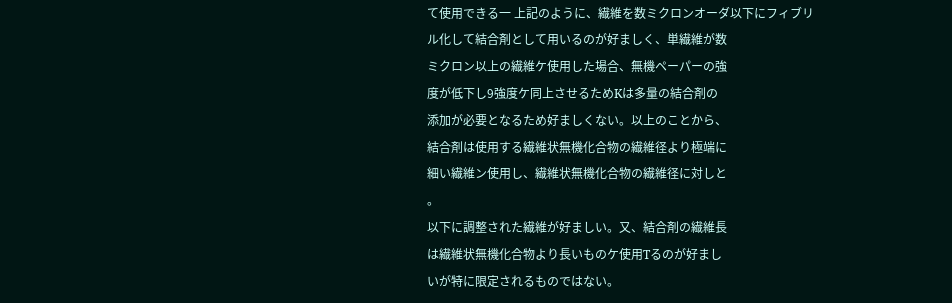て使用できる一 上記のように、繊維を数ミクロンオーダ以下にフィブリ
ル化して結合剤として用いるのが好ましく、単繊維が数
ミクロン以上の繊維ケ使用した場合、無機ペーパーの強
度が低下し9強度ケ同上させるためKは多量の結合剤の
添加が必要となるため好ましくない。以上のことから、
結合剤は使用する繊維状無機化合物の繊維径より極端に
細い繊維ン使用し、繊維状無機化合物の繊維径に対しと
。
以下に調整された繊維が好ましい。又、結合剤の繊維長
は繊維状無機化合物より長いものケ使用Tるのが好まし
いが特に限定されるものではない。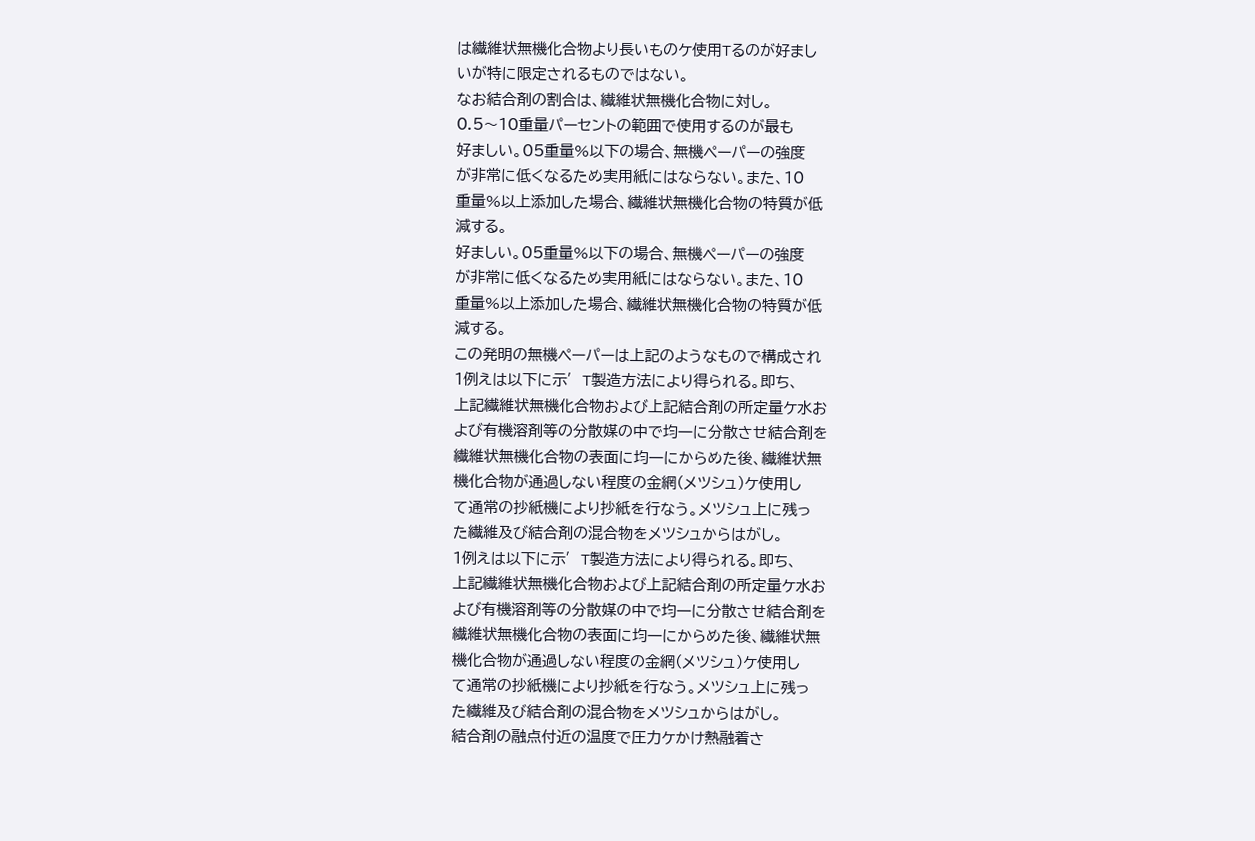は繊維状無機化合物より長いものケ使用Tるのが好まし
いが特に限定されるものではない。
なお結合剤の割合は、繊維状無機化合物に対し。
0.5〜10重量パーセントの範囲で使用するのが最も
好ましい。05重量%以下の場合、無機ペーパーの強度
が非常に低くなるため実用紙にはならない。また、10
重量%以上添加した場合、繊維状無機化合物の特質が低
減する。
好ましい。05重量%以下の場合、無機ペーパーの強度
が非常に低くなるため実用紙にはならない。また、10
重量%以上添加した場合、繊維状無機化合物の特質が低
減する。
この発明の無機ペーパーは上記のようなもので構成され
1例えは以下に示′T製造方法により得られる。即ち、
上記繊維状無機化合物および上記結合剤の所定量ケ水お
よび有機溶剤等の分散媒の中で均一に分散させ結合剤を
繊維状無機化合物の表面に均一にからめた後、繊維状無
機化合物が通過しない程度の金網(メツシュ)ケ使用し
て通常の抄紙機により抄紙を行なう。メツシュ上に残っ
た繊維及び結合剤の混合物をメツシュからはがし。
1例えは以下に示′T製造方法により得られる。即ち、
上記繊維状無機化合物および上記結合剤の所定量ケ水お
よび有機溶剤等の分散媒の中で均一に分散させ結合剤を
繊維状無機化合物の表面に均一にからめた後、繊維状無
機化合物が通過しない程度の金網(メツシュ)ケ使用し
て通常の抄紙機により抄紙を行なう。メツシュ上に残っ
た繊維及び結合剤の混合物をメツシュからはがし。
結合剤の融点付近の温度で圧力ケかけ熱融着さ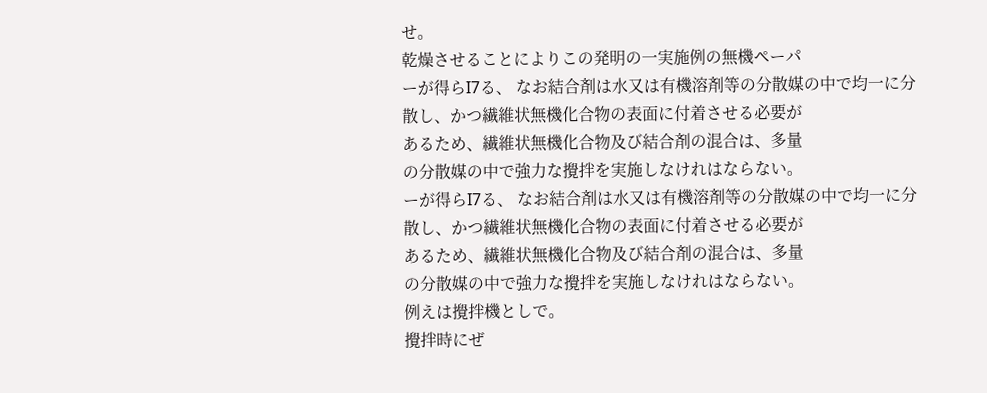せ。
乾燥させることによりこの発明の一実施例の無機ペーパ
ーが得らI7る、 なお結合剤は水又は有機溶剤等の分散媒の中で均一に分
散し、かつ繊維状無機化合物の表面に付着させる必要が
あるため、繊維状無機化合物及び結合剤の混合は、多量
の分散媒の中で強力な攪拌を実施しなけれはならない。
ーが得らI7る、 なお結合剤は水又は有機溶剤等の分散媒の中で均一に分
散し、かつ繊維状無機化合物の表面に付着させる必要が
あるため、繊維状無機化合物及び結合剤の混合は、多量
の分散媒の中で強力な攪拌を実施しなけれはならない。
例えは攪拌機としで。
攪拌時にぜ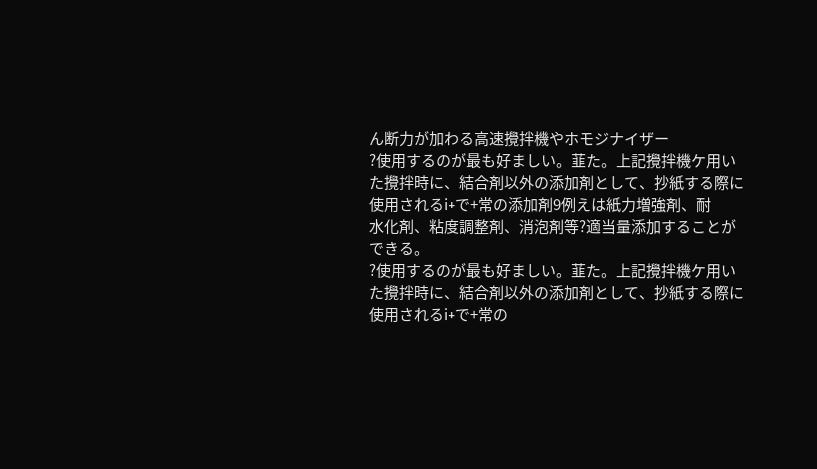ん断力が加わる高速攪拌機やホモジナイザー
?使用するのが最も好ましい。韮た。上記攪拌機ケ用い
た攪拌時に、結合剤以外の添加剤として、抄紙する際に
使用されるi+で+常の添加剤9例えは紙力増強剤、耐
水化剤、粘度調整剤、消泡剤等?適当量添加することが
できる。
?使用するのが最も好ましい。韮た。上記攪拌機ケ用い
た攪拌時に、結合剤以外の添加剤として、抄紙する際に
使用されるi+で+常の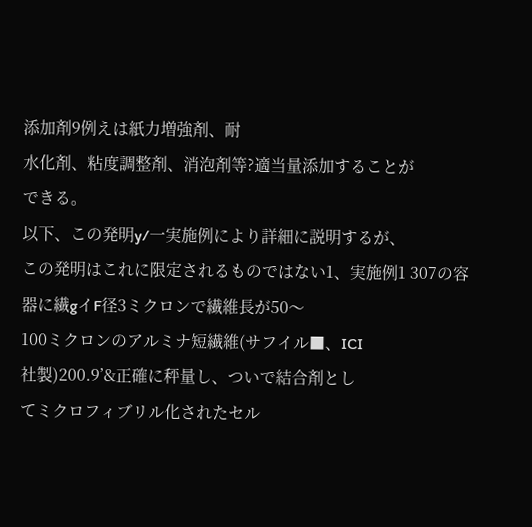添加剤9例えは紙力増強剤、耐
水化剤、粘度調整剤、消泡剤等?適当量添加することが
できる。
以下、この発明y/一実施例により詳細に説明するが、
この発明はこれに限定されるものではない1、実施例1 307の容器に繊gイF径3ミクロンで繊維長が50〜
100ミクロンのアルミナ短繊維(サフイル■、ICI
社製)200.9’&正確に秤量し、ついで結合剤とし
てミクロフィブリル化されたセル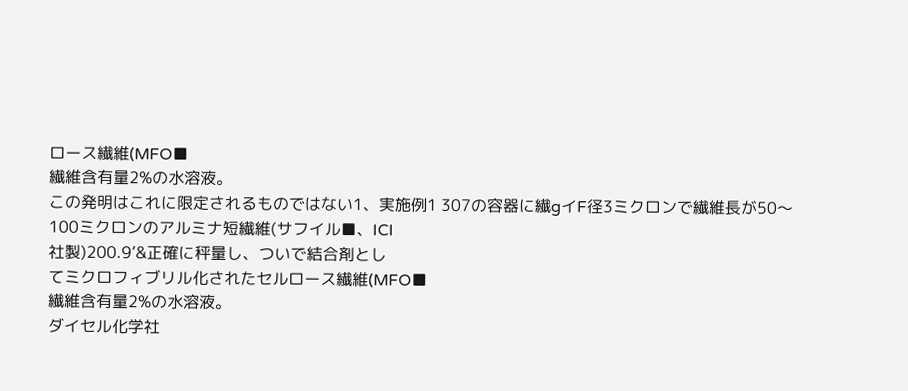ロース繊維(MFO■
繊維含有量2%の水溶液。
この発明はこれに限定されるものではない1、実施例1 307の容器に繊gイF径3ミクロンで繊維長が50〜
100ミクロンのアルミナ短繊維(サフイル■、ICI
社製)200.9’&正確に秤量し、ついで結合剤とし
てミクロフィブリル化されたセルロース繊維(MFO■
繊維含有量2%の水溶液。
ダイセル化学社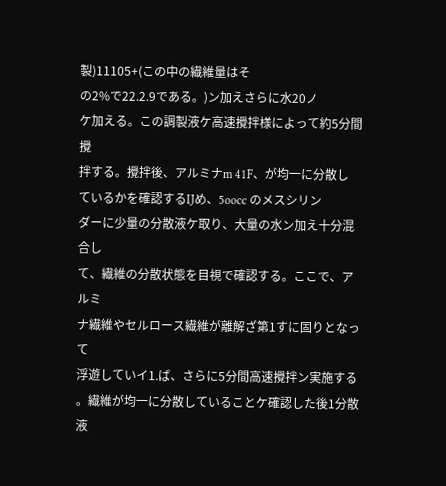製)11105+(この中の繊維量はそ
の2%で22.2.9である。)ン加えさらに水20ノ
ケ加える。この調製液ケ高速攪拌様によって約5分間攪
拌する。攪拌後、アルミナm 41F、が均一に分散し
ているかを確認するIJめ、5oocc のメスシリン
ダーに少量の分散液ケ取り、大量の水ン加え十分混合し
て、繊維の分散状態を目視で確認する。ここで、アルミ
ナ繊維やセルロース繊維が離解ざ第1すに固りとなって
浮遊していイ1.ば、さらに5分間高速攪拌ン実施する
。繊維が均一に分散していることケ確認した後1分散液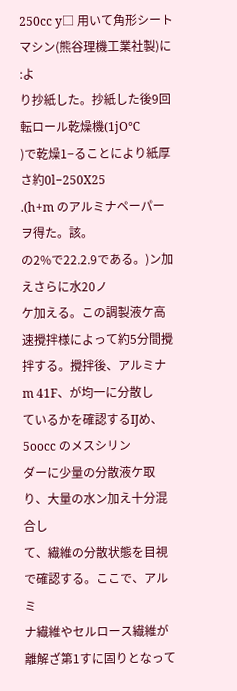250cc y□ 用いて角形シートマシン(熊谷理機工業社製)に :よ
り抄紙した。抄紙した後9回転ロール乾燥機(1jO℃
)で乾燥1−ることにより紙厚さ約0l−250X25
.(h+m のアルミナペーパーヲ得た。該。
の2%で22.2.9である。)ン加えさらに水20ノ
ケ加える。この調製液ケ高速攪拌様によって約5分間攪
拌する。攪拌後、アルミナm 41F、が均一に分散し
ているかを確認するIJめ、5oocc のメスシリン
ダーに少量の分散液ケ取り、大量の水ン加え十分混合し
て、繊維の分散状態を目視で確認する。ここで、アルミ
ナ繊維やセルロース繊維が離解ざ第1すに固りとなって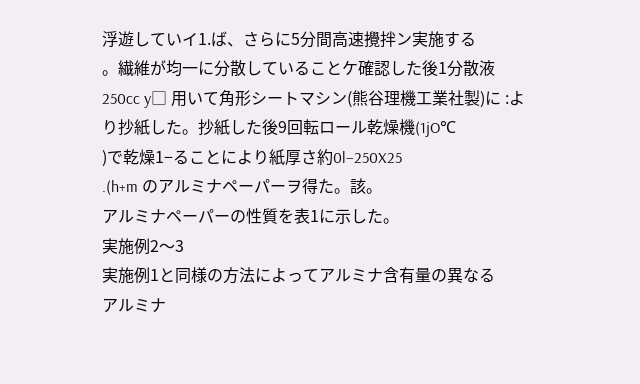浮遊していイ1.ば、さらに5分間高速攪拌ン実施する
。繊維が均一に分散していることケ確認した後1分散液
250cc y□ 用いて角形シートマシン(熊谷理機工業社製)に :よ
り抄紙した。抄紙した後9回転ロール乾燥機(1jO℃
)で乾燥1−ることにより紙厚さ約0l−250X25
.(h+m のアルミナペーパーヲ得た。該。
アルミナペーパーの性質を表1に示した。
実施例2〜3
実施例1と同様の方法によってアルミナ含有量の異なる
アルミナ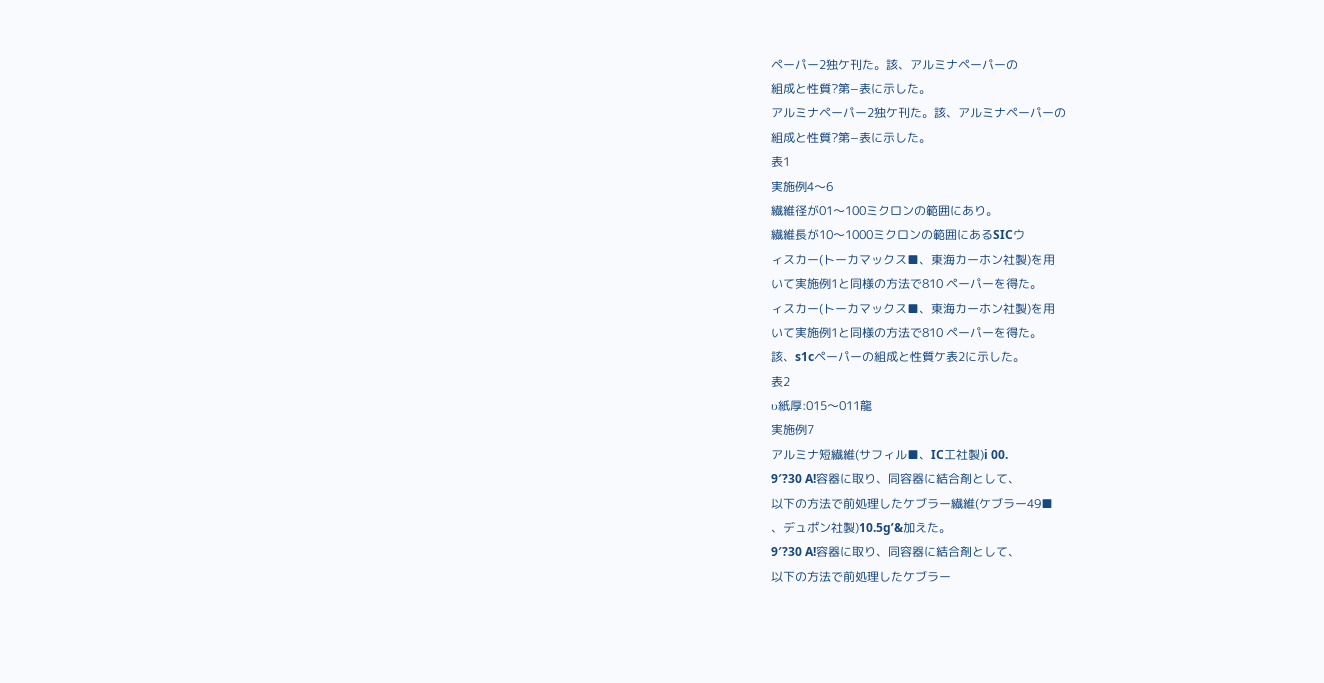ペーパー2独ケ刊た。該、アルミナペーパーの
組成と性質?第−表に示した。
アルミナペーパー2独ケ刊た。該、アルミナペーパーの
組成と性質?第−表に示した。
表1
実施例4〜6
繊維径が01〜100ミクロンの範囲にあり。
繊維長が10〜1000ミクロンの範囲にあるSICウ
ィスカー(トーカマックス■、東海カーホン社製)を用
いて実施例1と同様の方法で810 ペーパーを得た。
ィスカー(トーカマックス■、東海カーホン社製)を用
いて実施例1と同様の方法で810 ペーパーを得た。
該、s1cペーパーの組成と性質ケ表2に示した。
表2
υ紙厚:015〜011龍
実施例7
アルミナ短繊維(サフィル■、IC工社製)i 00.
9′?30 A!容器に取り、同容器に結合剤として、
以下の方法で前処理したケブラー繊維(ケブラー49■
、デュポン社製)10.5g’&加えた。
9′?30 A!容器に取り、同容器に結合剤として、
以下の方法で前処理したケブラー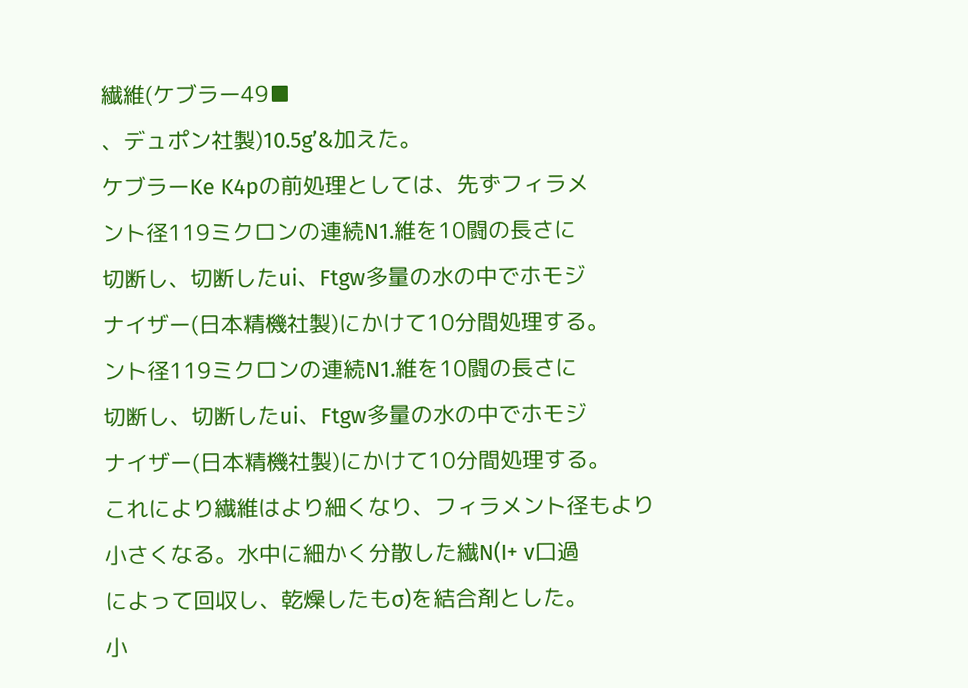繊維(ケブラー49■
、デュポン社製)10.5g’&加えた。
ケブラーKe K4pの前処理としては、先ずフィラメ
ント径119ミクロンの連続N1.維を10闘の長さに
切断し、切断したui、Ftgw多量の水の中でホモジ
ナイザー(日本精機社製)にかけて10分間処理する。
ント径119ミクロンの連続N1.維を10闘の長さに
切断し、切断したui、Ftgw多量の水の中でホモジ
ナイザー(日本精機社製)にかけて10分間処理する。
これにより繊維はより細くなり、フィラメント径もより
小さくなる。水中に細かく分散した繊N(I+ v口過
によって回収し、乾燥したもσ)を結合剤とした。
小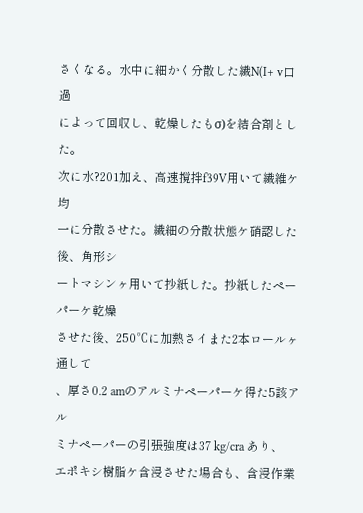さくなる。水中に細かく分散した繊N(I+ v口過
によって回収し、乾燥したもσ)を結合剤とした。
次に水?201加え、高速撹拌f39V用いて繊維ケ均
一に分散させた。繊細の分散状態ケ硝認した後、角形シ
ートマシンヶ用いて抄紙した。抄紙したペーパーケ乾燥
させた後、250℃に加熱さイまた2本ロールヶ通して
、厚さ0.2 amのアルミナペーパーケ得た5該アル
ミナペーパーの引張強度は37 kg/cra あり、
エポキシ樹脂ケ含浸させた場合も、含浸作業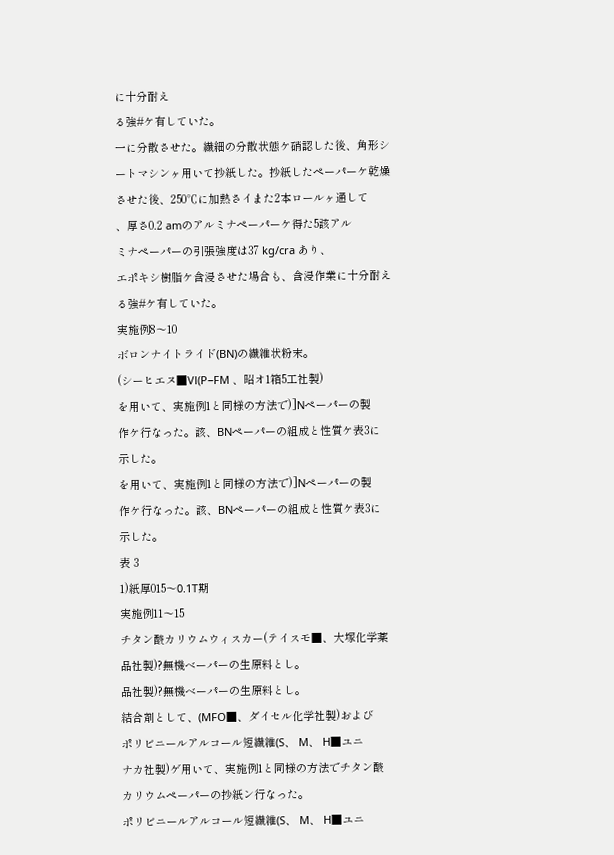に十分耐え
る強#ケ有していた。
一に分散させた。繊細の分散状態ケ硝認した後、角形シ
ートマシンヶ用いて抄紙した。抄紙したペーパーケ乾燥
させた後、250℃に加熱さイまた2本ロールヶ通して
、厚さ0.2 amのアルミナペーパーケ得た5該アル
ミナペーパーの引張強度は37 kg/cra あり、
エポキシ樹脂ケ含浸させた場合も、含浸作業に十分耐え
る強#ケ有していた。
実施例8〜10
ボロンナイトライド(BN)の繊維状粉末。
(シーヒエヌ■Vl(P−FM 、昭オ1箱5工社製)
を用いて、実施例1と同様の方法で)]Nペーパーの製
作ケ行なった。該、BNペーパーの組成と性質ケ表3に
示した。
を用いて、実施例1と同様の方法で)]Nペーパーの製
作ケ行なった。該、BNペーパーの組成と性質ケ表3に
示した。
表 3
1)紙厚015〜0.1T期
実施例11〜15
チタン酸カリウムウィスカー(テイスモ■、大塚化学薬
品社製)?無機ベーパーの生原料とし。
品社製)?無機ベーパーの生原料とし。
結合剤として、(MFO■、ダイセル化学社製)および
ポリビニールアルコール短繊維(S、 M、 H■ユニ
ナカ社製)ゲ用いて、実施例1と同様の方法でチタン酸
カリウムペーパーの抄紙ン行なった。
ポリビニールアルコール短繊維(S、 M、 H■ユニ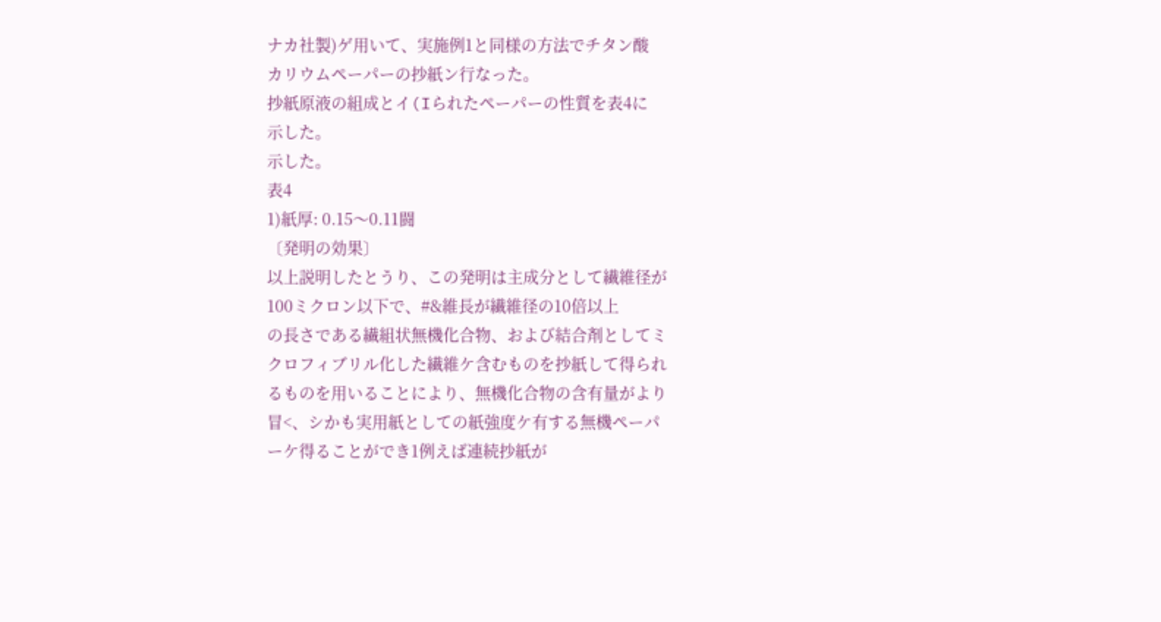ナカ社製)ゲ用いて、実施例1と同様の方法でチタン酸
カリウムペーパーの抄紙ン行なった。
抄紙原液の組成とイ(Iられたペーパーの性質を表4に
示した。
示した。
表4
1)紙厚: 0.15〜0.11闘
〔発明の効果〕
以上説明したとうり、この発明は主成分として繊維径が
100ミクロン以下で、#&維長が繊維径の10倍以上
の長さである繊組状無機化合物、および結合剤としてミ
クロフィブリル化した繊維ケ含むものを抄紙して得られ
るものを用いることにより、無機化合物の含有量がより
冒<、シかも実用紙としての紙強度ケ有する無機ペーパ
ーケ得ることができ1例えば連続抄紙が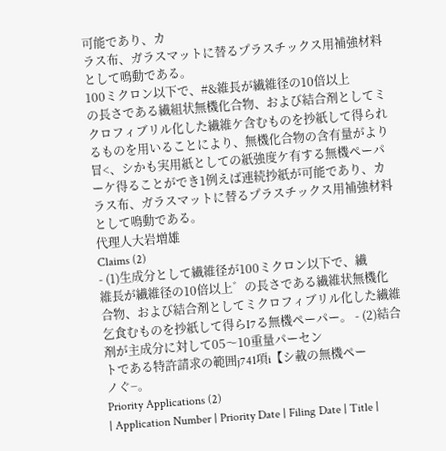可能であり、カ
ラス布、ガラスマットに替るプラスチックス用補強材料
として鳴動である。
100ミクロン以下で、#&維長が繊維径の10倍以上
の長さである繊組状無機化合物、および結合剤としてミ
クロフィブリル化した繊維ケ含むものを抄紙して得られ
るものを用いることにより、無機化合物の含有量がより
冒<、シかも実用紙としての紙強度ケ有する無機ペーパ
ーケ得ることができ1例えば連続抄紙が可能であり、カ
ラス布、ガラスマットに替るプラスチックス用補強材料
として鳴動である。
代理人大岩増雄
Claims (2)
- (1)生成分として繊維径が100ミクロン以下で、繊
維長が繊維径の10倍以上゛の長さである繊維状無機化
合物、および結合剤としてミクロフィブリル化した繊維
乞食むものを抄紙して得らI7る無機ペーパー。 - (2)結合剤が主成分に対して05〜10重量パーセン
トである特許請求の範囲j741項i【シ載の無機ペー
ノぐ−。
Priority Applications (2)
| Application Number | Priority Date | Filing Date | Title |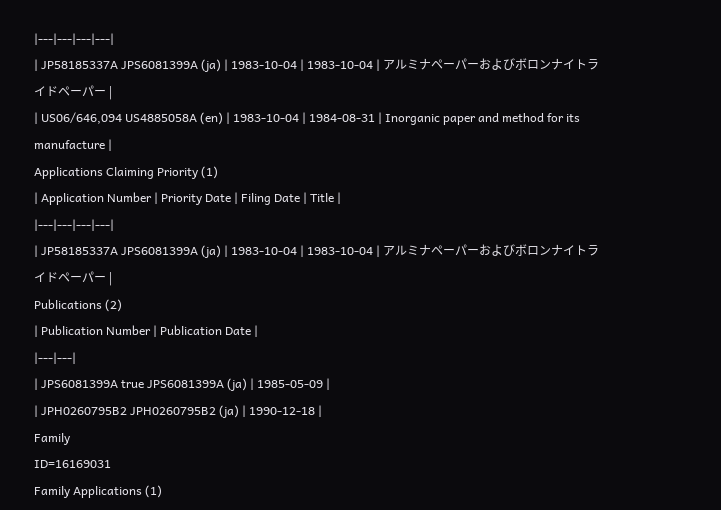|---|---|---|---|
| JP58185337A JPS6081399A (ja) | 1983-10-04 | 1983-10-04 | アルミナペーパーおよびボロンナイトライドペーパー |
| US06/646,094 US4885058A (en) | 1983-10-04 | 1984-08-31 | Inorganic paper and method for its manufacture |
Applications Claiming Priority (1)
| Application Number | Priority Date | Filing Date | Title |
|---|---|---|---|
| JP58185337A JPS6081399A (ja) | 1983-10-04 | 1983-10-04 | アルミナペーパーおよびボロンナイトライドペーパー |
Publications (2)
| Publication Number | Publication Date |
|---|---|
| JPS6081399A true JPS6081399A (ja) | 1985-05-09 |
| JPH0260795B2 JPH0260795B2 (ja) | 1990-12-18 |
Family
ID=16169031
Family Applications (1)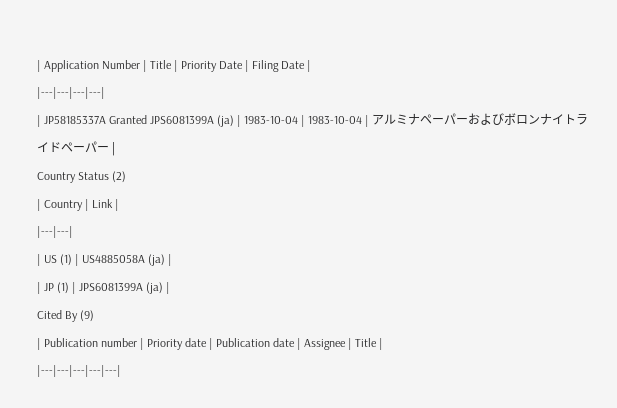| Application Number | Title | Priority Date | Filing Date |
|---|---|---|---|
| JP58185337A Granted JPS6081399A (ja) | 1983-10-04 | 1983-10-04 | アルミナペーパーおよびボロンナイトライドペーパー |
Country Status (2)
| Country | Link |
|---|---|
| US (1) | US4885058A (ja) |
| JP (1) | JPS6081399A (ja) |
Cited By (9)
| Publication number | Priority date | Publication date | Assignee | Title |
|---|---|---|---|---|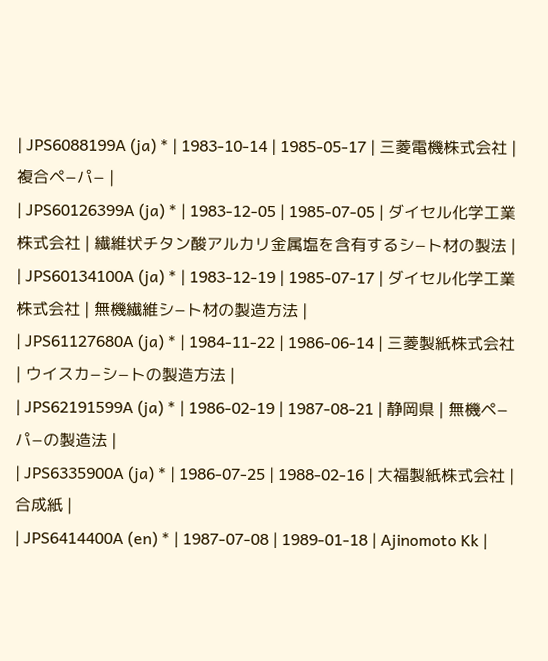| JPS6088199A (ja) * | 1983-10-14 | 1985-05-17 | 三菱電機株式会社 | 複合ペ−パ− |
| JPS60126399A (ja) * | 1983-12-05 | 1985-07-05 | ダイセル化学工業株式会社 | 繊維状チタン酸アルカリ金属塩を含有するシ−ト材の製法 |
| JPS60134100A (ja) * | 1983-12-19 | 1985-07-17 | ダイセル化学工業株式会社 | 無機繊維シ−ト材の製造方法 |
| JPS61127680A (ja) * | 1984-11-22 | 1986-06-14 | 三菱製紙株式会社 | ウイスカ−シ−トの製造方法 |
| JPS62191599A (ja) * | 1986-02-19 | 1987-08-21 | 静岡県 | 無機ペ−パ−の製造法 |
| JPS6335900A (ja) * | 1986-07-25 | 1988-02-16 | 大福製紙株式会社 | 合成紙 |
| JPS6414400A (en) * | 1987-07-08 | 1989-01-18 | Ajinomoto Kk |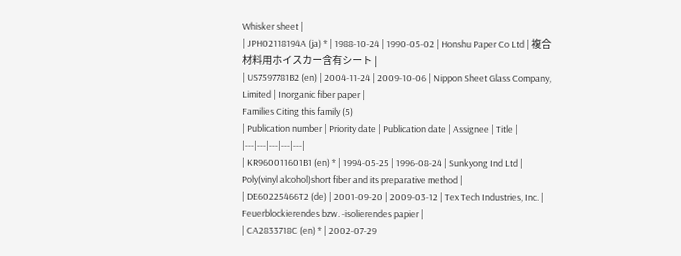Whisker sheet |
| JPH02118194A (ja) * | 1988-10-24 | 1990-05-02 | Honshu Paper Co Ltd | 複合材料用ホイスカー含有シート |
| US7597781B2 (en) | 2004-11-24 | 2009-10-06 | Nippon Sheet Glass Company, Limited | Inorganic fiber paper |
Families Citing this family (5)
| Publication number | Priority date | Publication date | Assignee | Title |
|---|---|---|---|---|
| KR960011601B1 (en) * | 1994-05-25 | 1996-08-24 | Sunkyong Ind Ltd | Poly(vinyl alcohol)short fiber and its preparative method |
| DE60225466T2 (de) | 2001-09-20 | 2009-03-12 | Tex Tech Industries, Inc. | Feuerblockierendes bzw. -isolierendes papier |
| CA2833718C (en) * | 2002-07-29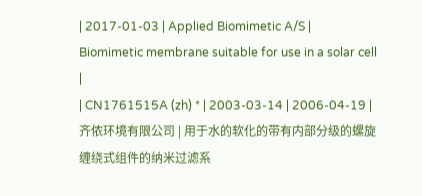| 2017-01-03 | Applied Biomimetic A/S | Biomimetic membrane suitable for use in a solar cell |
| CN1761515A (zh) * | 2003-03-14 | 2006-04-19 | 齐侬环境有限公司 | 用于水的软化的带有内部分级的螺旋缠绕式组件的纳米过滤系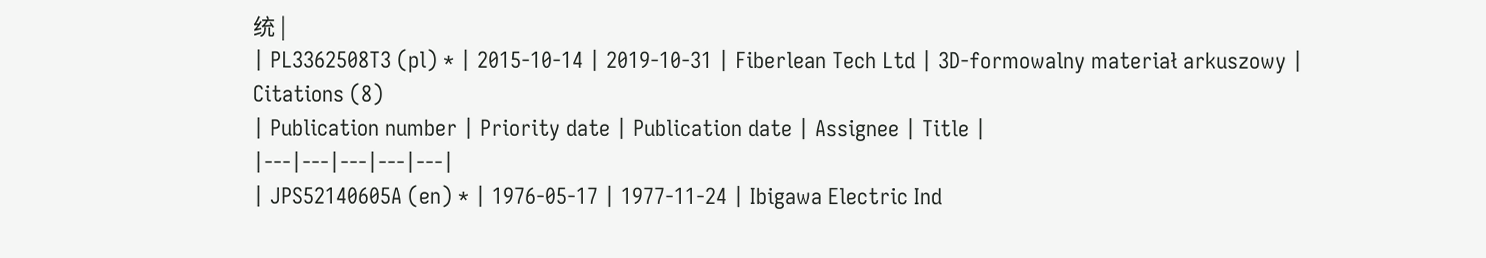统 |
| PL3362508T3 (pl) * | 2015-10-14 | 2019-10-31 | Fiberlean Tech Ltd | 3D-formowalny materiał arkuszowy |
Citations (8)
| Publication number | Priority date | Publication date | Assignee | Title |
|---|---|---|---|---|
| JPS52140605A (en) * | 1976-05-17 | 1977-11-24 | Ibigawa Electric Ind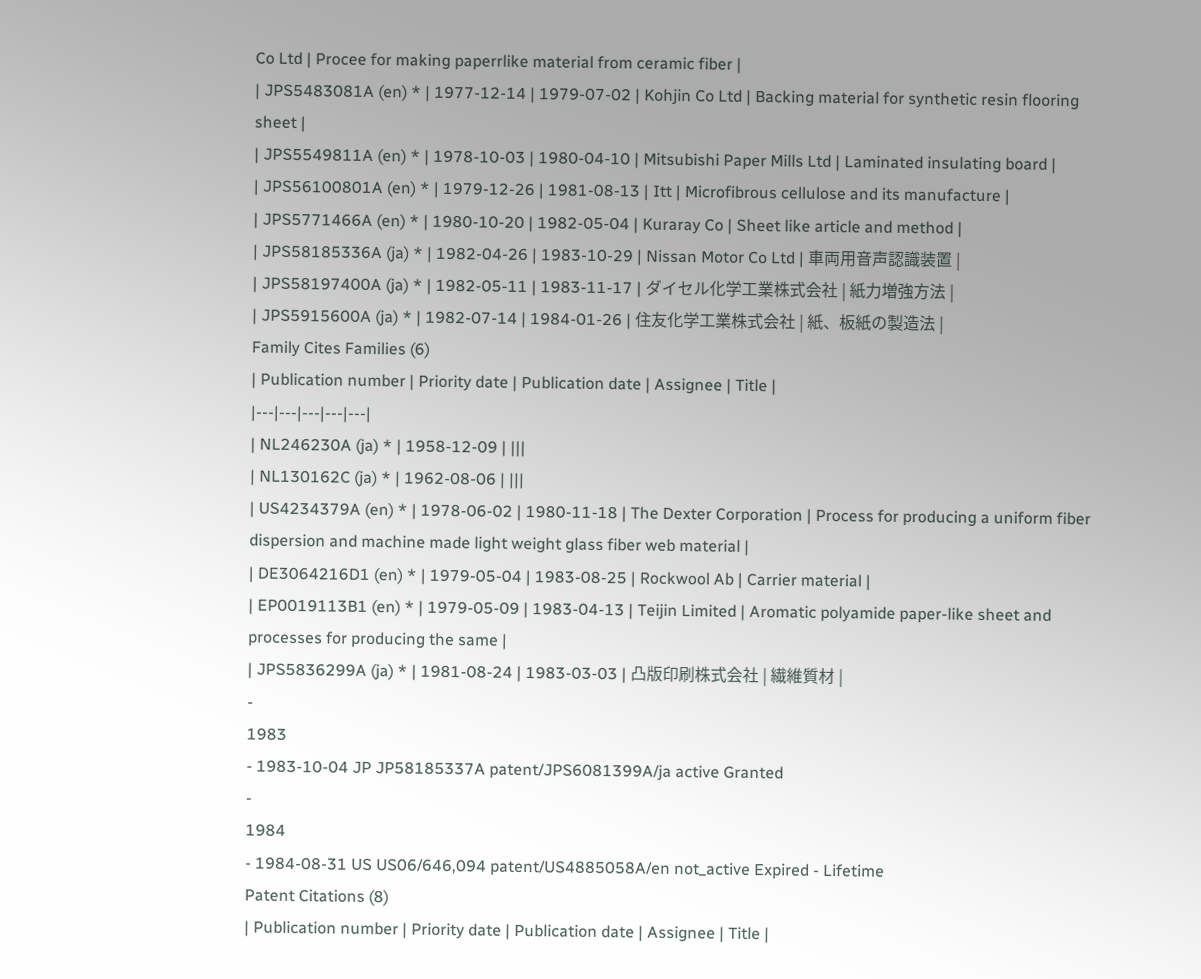Co Ltd | Procee for making paperrlike material from ceramic fiber |
| JPS5483081A (en) * | 1977-12-14 | 1979-07-02 | Kohjin Co Ltd | Backing material for synthetic resin flooring sheet |
| JPS5549811A (en) * | 1978-10-03 | 1980-04-10 | Mitsubishi Paper Mills Ltd | Laminated insulating board |
| JPS56100801A (en) * | 1979-12-26 | 1981-08-13 | Itt | Microfibrous cellulose and its manufacture |
| JPS5771466A (en) * | 1980-10-20 | 1982-05-04 | Kuraray Co | Sheet like article and method |
| JPS58185336A (ja) * | 1982-04-26 | 1983-10-29 | Nissan Motor Co Ltd | 車両用音声認識装置 |
| JPS58197400A (ja) * | 1982-05-11 | 1983-11-17 | ダイセル化学工業株式会社 | 紙力増強方法 |
| JPS5915600A (ja) * | 1982-07-14 | 1984-01-26 | 住友化学工業株式会社 | 紙、板紙の製造法 |
Family Cites Families (6)
| Publication number | Priority date | Publication date | Assignee | Title |
|---|---|---|---|---|
| NL246230A (ja) * | 1958-12-09 | |||
| NL130162C (ja) * | 1962-08-06 | |||
| US4234379A (en) * | 1978-06-02 | 1980-11-18 | The Dexter Corporation | Process for producing a uniform fiber dispersion and machine made light weight glass fiber web material |
| DE3064216D1 (en) * | 1979-05-04 | 1983-08-25 | Rockwool Ab | Carrier material |
| EP0019113B1 (en) * | 1979-05-09 | 1983-04-13 | Teijin Limited | Aromatic polyamide paper-like sheet and processes for producing the same |
| JPS5836299A (ja) * | 1981-08-24 | 1983-03-03 | 凸版印刷株式会社 | 繊維質材 |
-
1983
- 1983-10-04 JP JP58185337A patent/JPS6081399A/ja active Granted
-
1984
- 1984-08-31 US US06/646,094 patent/US4885058A/en not_active Expired - Lifetime
Patent Citations (8)
| Publication number | Priority date | Publication date | Assignee | Title |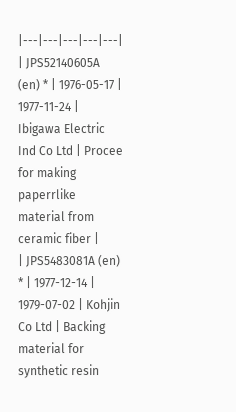|---|---|---|---|---|
| JPS52140605A (en) * | 1976-05-17 | 1977-11-24 | Ibigawa Electric Ind Co Ltd | Procee for making paperrlike material from ceramic fiber |
| JPS5483081A (en) * | 1977-12-14 | 1979-07-02 | Kohjin Co Ltd | Backing material for synthetic resin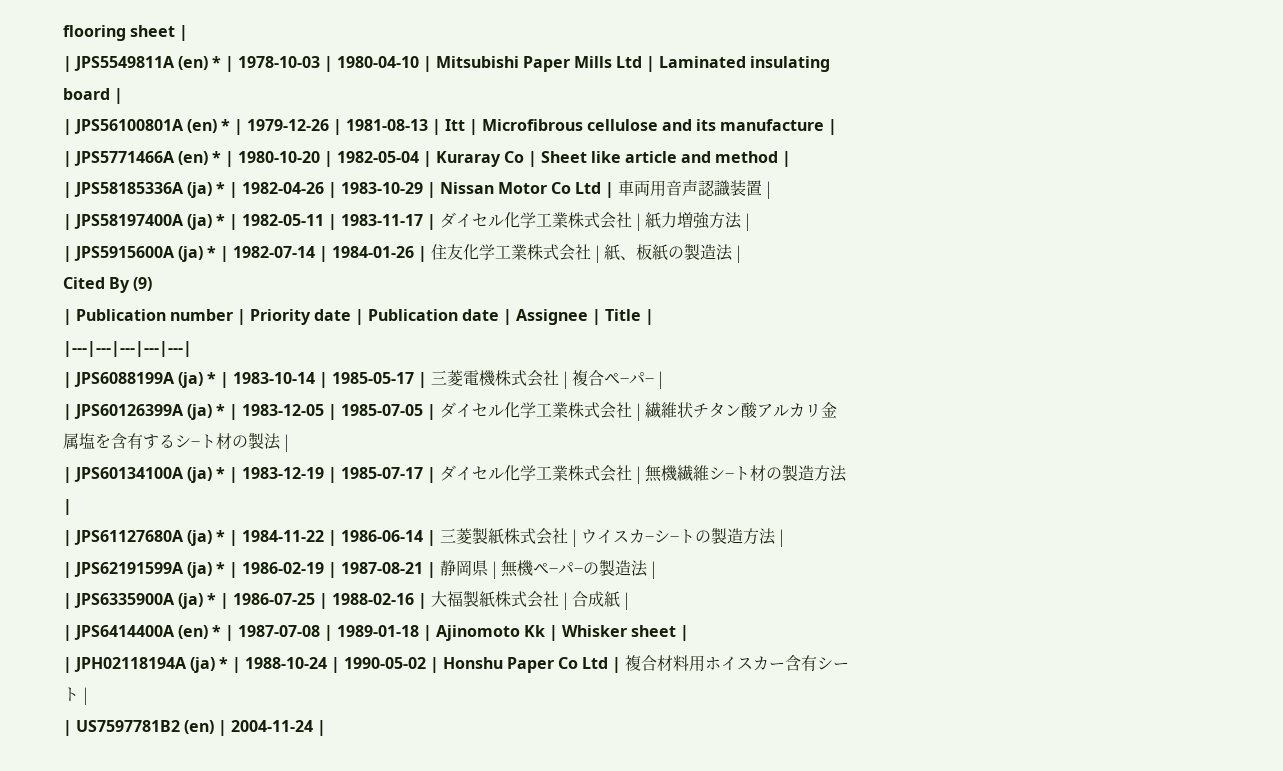flooring sheet |
| JPS5549811A (en) * | 1978-10-03 | 1980-04-10 | Mitsubishi Paper Mills Ltd | Laminated insulating board |
| JPS56100801A (en) * | 1979-12-26 | 1981-08-13 | Itt | Microfibrous cellulose and its manufacture |
| JPS5771466A (en) * | 1980-10-20 | 1982-05-04 | Kuraray Co | Sheet like article and method |
| JPS58185336A (ja) * | 1982-04-26 | 1983-10-29 | Nissan Motor Co Ltd | 車両用音声認識装置 |
| JPS58197400A (ja) * | 1982-05-11 | 1983-11-17 | ダイセル化学工業株式会社 | 紙力増強方法 |
| JPS5915600A (ja) * | 1982-07-14 | 1984-01-26 | 住友化学工業株式会社 | 紙、板紙の製造法 |
Cited By (9)
| Publication number | Priority date | Publication date | Assignee | Title |
|---|---|---|---|---|
| JPS6088199A (ja) * | 1983-10-14 | 1985-05-17 | 三菱電機株式会社 | 複合ペ−パ− |
| JPS60126399A (ja) * | 1983-12-05 | 1985-07-05 | ダイセル化学工業株式会社 | 繊維状チタン酸アルカリ金属塩を含有するシ−ト材の製法 |
| JPS60134100A (ja) * | 1983-12-19 | 1985-07-17 | ダイセル化学工業株式会社 | 無機繊維シ−ト材の製造方法 |
| JPS61127680A (ja) * | 1984-11-22 | 1986-06-14 | 三菱製紙株式会社 | ウイスカ−シ−トの製造方法 |
| JPS62191599A (ja) * | 1986-02-19 | 1987-08-21 | 静岡県 | 無機ペ−パ−の製造法 |
| JPS6335900A (ja) * | 1986-07-25 | 1988-02-16 | 大福製紙株式会社 | 合成紙 |
| JPS6414400A (en) * | 1987-07-08 | 1989-01-18 | Ajinomoto Kk | Whisker sheet |
| JPH02118194A (ja) * | 1988-10-24 | 1990-05-02 | Honshu Paper Co Ltd | 複合材料用ホイスカー含有シート |
| US7597781B2 (en) | 2004-11-24 |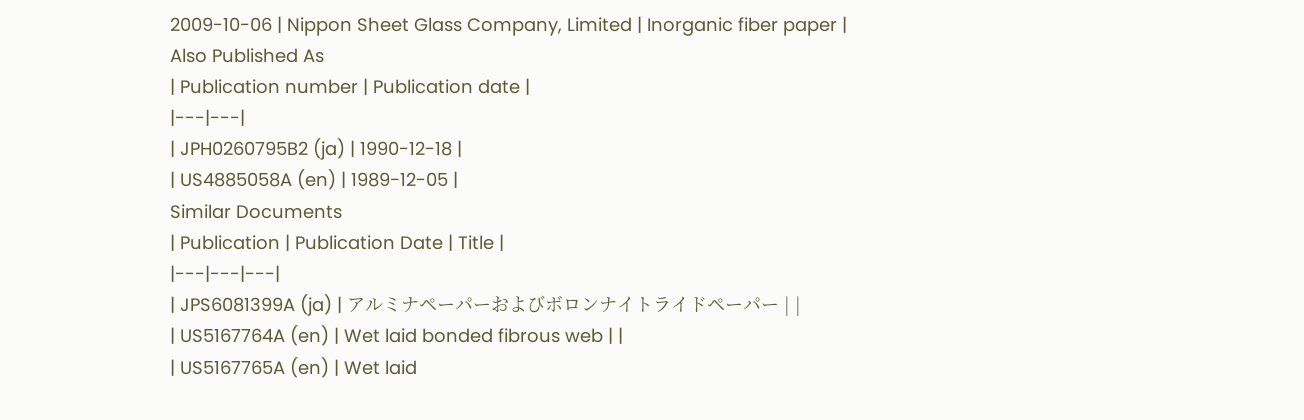2009-10-06 | Nippon Sheet Glass Company, Limited | Inorganic fiber paper |
Also Published As
| Publication number | Publication date |
|---|---|
| JPH0260795B2 (ja) | 1990-12-18 |
| US4885058A (en) | 1989-12-05 |
Similar Documents
| Publication | Publication Date | Title |
|---|---|---|
| JPS6081399A (ja) | アルミナペーパーおよびボロンナイトライドペーパー | |
| US5167764A (en) | Wet laid bonded fibrous web | |
| US5167765A (en) | Wet laid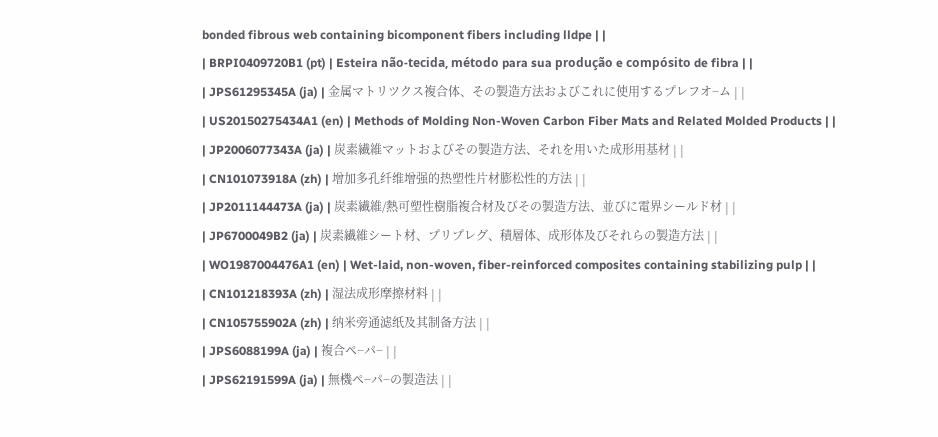bonded fibrous web containing bicomponent fibers including lldpe | |
| BRPI0409720B1 (pt) | Esteira não-tecida, método para sua produção e compósito de fibra | |
| JPS61295345A (ja) | 金属マトリツクス複合体、その製造方法およびこれに使用するプレフオ−ム | |
| US20150275434A1 (en) | Methods of Molding Non-Woven Carbon Fiber Mats and Related Molded Products | |
| JP2006077343A (ja) | 炭素繊維マットおよびその製造方法、それを用いた成形用基材 | |
| CN101073918A (zh) | 增加多孔纤维增强的热塑性片材膨松性的方法 | |
| JP2011144473A (ja) | 炭素繊維/熱可塑性樹脂複合材及びその製造方法、並びに電界シールド材 | |
| JP6700049B2 (ja) | 炭素繊維シート材、プリプレグ、積層体、成形体及びそれらの製造方法 | |
| WO1987004476A1 (en) | Wet-laid, non-woven, fiber-reinforced composites containing stabilizing pulp | |
| CN101218393A (zh) | 湿法成形摩擦材料 | |
| CN105755902A (zh) | 纳米旁通滤纸及其制备方法 | |
| JPS6088199A (ja) | 複合ペ−パ− | |
| JPS62191599A (ja) | 無機ペ−パ−の製造法 | |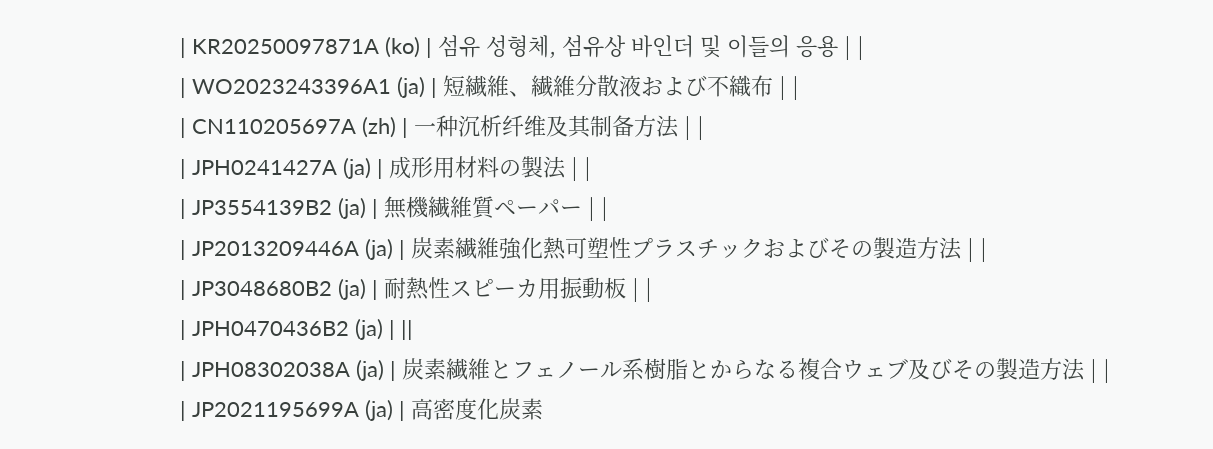| KR20250097871A (ko) | 섬유 성형체, 섬유상 바인더 및 이들의 응용 | |
| WO2023243396A1 (ja) | 短繊維、繊維分散液および不織布 | |
| CN110205697A (zh) | 一种沉析纤维及其制备方法 | |
| JPH0241427A (ja) | 成形用材料の製法 | |
| JP3554139B2 (ja) | 無機繊維質ペーパー | |
| JP2013209446A (ja) | 炭素繊維強化熱可塑性プラスチックおよびその製造方法 | |
| JP3048680B2 (ja) | 耐熱性スピーカ用振動板 | |
| JPH0470436B2 (ja) | ||
| JPH08302038A (ja) | 炭素繊維とフェノール系樹脂とからなる複合ウェブ及びその製造方法 | |
| JP2021195699A (ja) | 高密度化炭素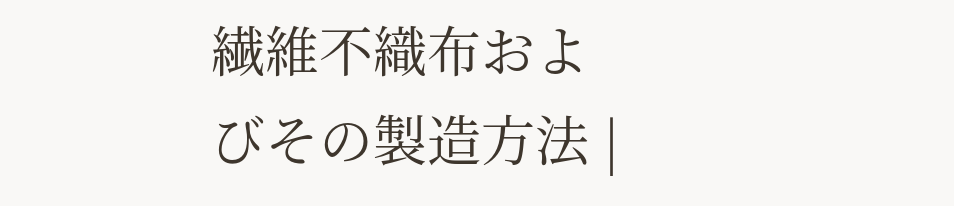繊維不織布およびその製造方法 |